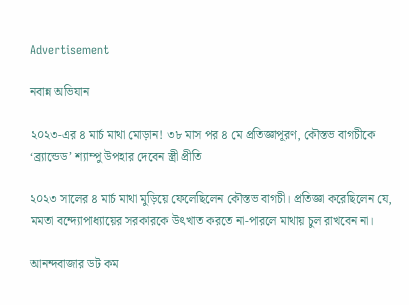Advertisement

নবান্ন অভিযান

২০২৩-এর ৪ মার্চ মাথা মোড়ান! ৩৮ মাস পর ৪ মে প্রতিজ্ঞাপূরণ, কৌস্তভ বাগচীকে ‘ব্র্যান্ডেড’ শ্যাম্পু উপহার দেবেন স্ত্রী প্রীতি

২০২৩ সালের ৪ মার্চ মাথা মুড়িয়ে ফেলেছিলেন কৌস্তভ বাগচী। প্রতিজ্ঞা করেছিলেন যে, মমতা বন্দ্যোপাধ্যায়ের সরকারকে উৎখাত করতে না-পারলে মাথায় চুল রাখবেন না।

আনন্দবাজার ডট কম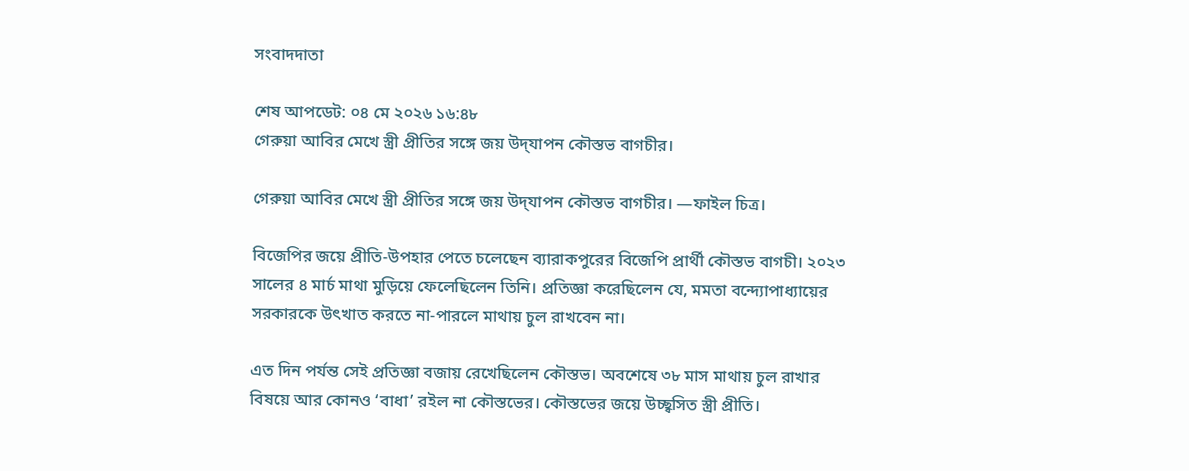সংবাদদাতা

শেষ আপডেট: ০৪ মে ২০২৬ ১৬:৪৮
গেরুয়া আবির মেখে স্ত্রী প্রীতির সঙ্গে জয় উদ্‌যাপন কৌস্তভ বাগচীর।

গেরুয়া আবির মেখে স্ত্রী প্রীতির সঙ্গে জয় উদ্‌যাপন কৌস্তভ বাগচীর। —ফাইল চিত্র।

বিজেপির জয়ে প্রীতি-উপহার পেতে চলেছেন ব্যারাকপুরের বিজেপি প্রার্থী কৌস্তভ বাগচী। ২০২৩ সালের ৪ মার্চ মাথা মুড়িয়ে ফেলেছিলেন তিনি। প্রতিজ্ঞা করেছিলেন যে, মমতা বন্দ্যোপাধ্যায়ের সরকারকে উৎখাত করতে না-পারলে মাথায় চুল রাখবেন না।

এত দিন পর্যন্ত সেই প্রতিজ্ঞা বজায় রেখেছিলেন কৌস্তভ। অবশেষে ৩৮ মাস মাথায় চুল রাখার বিষয়ে আর কোনও ‘বাধা’ রইল না কৌস্তভের। কৌস্তভের জয়ে উচ্ছ্বসিত স্ত্রী প্রীতি।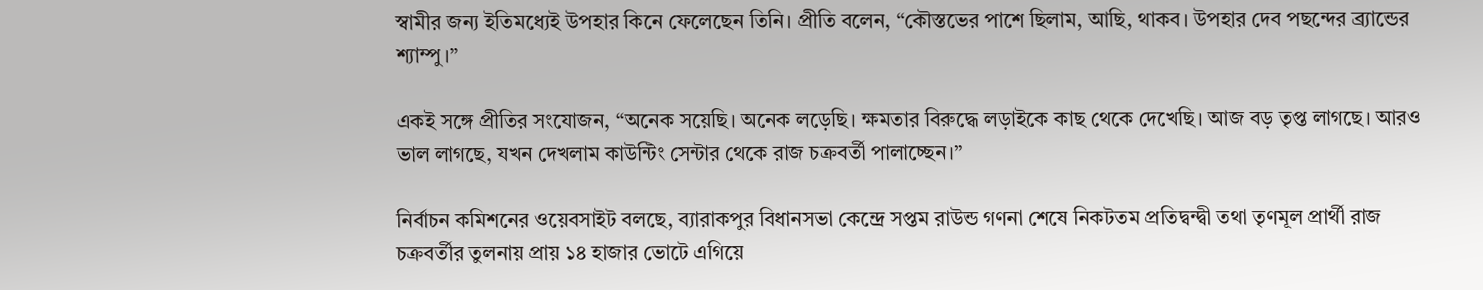স্বামীর জন্য ইতিমধ্যেই উপহার কিনে ফেলেছেন তিনি। প্রীতি বলেন, “কৌস্তভের পাশে ছিলাম, আছি, থাকব। উপহার দেব পছন্দের ব্র্যান্ডের শ্যাম্পু।”

একই সঙ্গে প্রীতির সংযোজন, “অনেক সয়েছি। অনেক লড়েছি। ক্ষমতার বিরুদ্ধে লড়াইকে কাছ থেকে দেখেছি। আজ বড় তৃপ্ত লাগছে। আরও ভাল লাগছে, যখন দেখলাম কাউন্টিং সেন্টার থেকে রাজ চক্রবর্তী পালাচ্ছেন।”

নির্বাচন কমিশনের ওয়েবসাইট বলছে, ব্যারাকপুর বিধানসভা কেন্দ্রে সপ্তম রাউন্ড গণনা শেষে নিকটতম প্রতিদ্বন্দ্বী তথা তৃণমূল প্রার্থী রাজ চক্রবর্তীর তুলনায় প্রায় ১৪ হাজার ভোটে এগিয়ে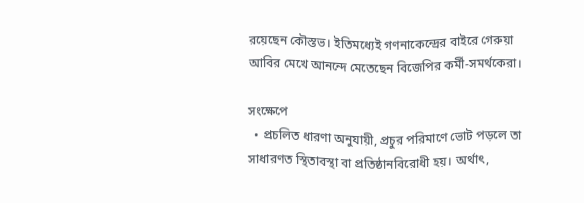রয়েছেন কৌস্তভ। ইতিমধ্যেই গণনাকেন্দ্রের বাইরে গেরুয়া আবির মেখে আনন্দে মেতেছেন বিজেপির কর্মী-সমর্থকেরা।

সংক্ষেপে
  • প্রচলিত ধারণা অনুযায়ী, প্রচুর পরিমাণে ভোট পড়লে তা সাধারণত স্থিতাবস্থা বা প্রতিষ্ঠানবিরোধী হয়। অর্থাৎ,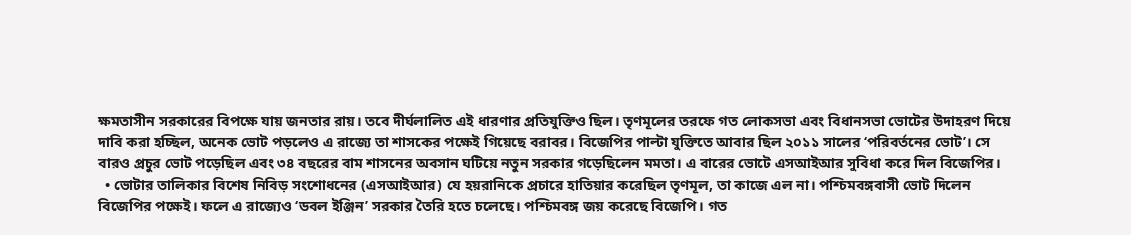ক্ষমতাসীন সরকারের বিপক্ষে যায় জনতার রায়। তবে দীর্ঘলালিত এই ধারণার প্রতিযুক্তিও ছিল। তৃণমূলের তরফে গত লোকসভা এবং বিধানসভা ভোটের উদাহরণ দিয়ে দাবি করা হচ্ছিল, অনেক ভোট পড়লেও এ রাজ্যে তা শাসকের পক্ষেই গিয়েছে বরাবর। বিজেপির পাল্টা যুক্তিতে আবার ছিল ২০১১ সালের ‘পরিবর্তনের ভোট’। সে বারও প্রচুর ভোট পড়েছিল এবং ৩৪ বছরের বাম শাসনের অবসান ঘটিয়ে নতুন সরকার গড়েছিলেন মমতা। এ বারের ভোটে এসআইআর সুবিধা করে দিল বিজেপির।
  • ভোটার তালিকার বিশেষ নিবিড় সংশোধনের (এসআইআর) যে হয়রানিকে প্রচারে হাতিয়ার করেছিল তৃণমূল, তা কাজে এল না। পশ্চিমবঙ্গবাসী ভোট দিলেন বিজেপির পক্ষেই। ফলে এ রাজ্যেও ‘ডবল ইঞ্জিন’ সরকার তৈরি হতে চলেছে। পশ্চিমবঙ্গ জয় করেছে বিজেপি। গত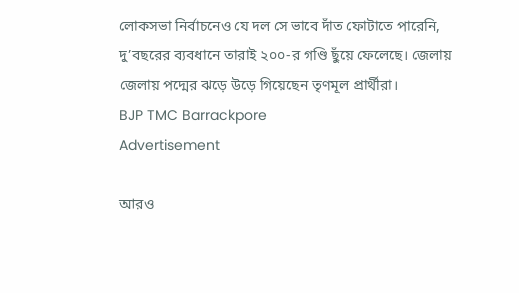লোকসভা নির্বাচনেও যে দল সে ভাবে দাঁত ফোটাতে পারেনি, দু’বছরের ব্যবধানে তারাই ২০০-র গণ্ডি ছুঁয়ে ফেলেছে। জেলায় জেলায় পদ্মের ঝড়ে উড়ে গিয়েছেন তৃণমূল প্রার্থীরা।
BJP TMC Barrackpore
Advertisement

আরও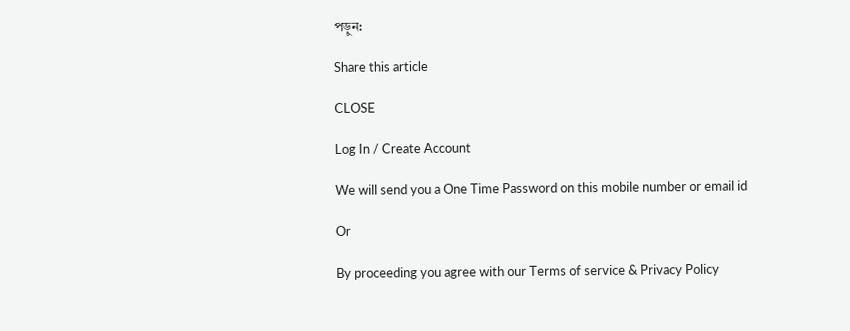পড়ুন:

Share this article

CLOSE

Log In / Create Account

We will send you a One Time Password on this mobile number or email id

Or

By proceeding you agree with our Terms of service & Privacy Policy